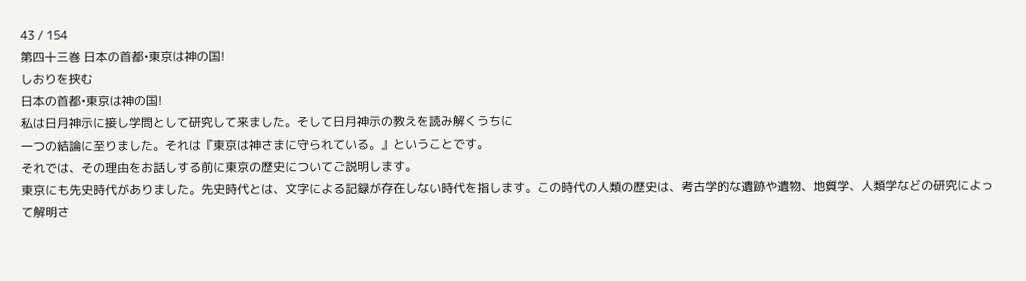43 / 154
第四十三巻 日本の首都•東京は神の国!
しおりを挟む
日本の首都•東京は神の国!
私は日月神示に接し学問として研究して来ました。そして日月神示の教えを読み解くうちに
一つの結論に至りました。それは『東京は神さまに守られている。』ということです。
それでは、その理由をお話しする前に東京の歴史についてご説明します。
東京にも先史時代がありました。先史時代とは、文字による記録が存在しない時代を指します。この時代の人類の歴史は、考古学的な遺跡や遺物、地質学、人類学などの研究によって解明さ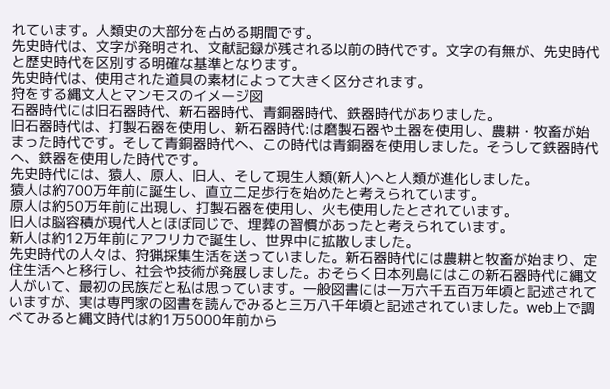れています。人類史の大部分を占める期間です。
先史時代は、文字が発明され、文献記録が残される以前の時代です。文字の有無が、先史時代と歴史時代を区別する明確な基準となります。
先史時代は、使用された道具の素材によって大きく区分されます。
狩をする縄文人とマンモスのイメージ図
石器時代には旧石器時代、新石器時代、青銅器時代、鉄器時代がありました。
旧石器時代は、打製石器を使用し、新石器時代:は磨製石器や土器を使用し、農耕・牧畜が始まった時代です。そして青銅器時代へ、この時代は青銅器を使用しました。そうして鉄器時代へ、鉄器を使用した時代です。
先史時代には、猿人、原人、旧人、そして現生人類(新人)へと人類が進化しました。
猿人は約700万年前に誕生し、直立二足歩行を始めたと考えられています。
原人は約50万年前に出現し、打製石器を使用し、火も使用したとされています。
旧人は脳容積が現代人とほぼ同じで、埋葬の習慣があったと考えられています。
新人は約12万年前にアフリカで誕生し、世界中に拡散しました。
先史時代の人々は、狩猟採集生活を送っていました。新石器時代には農耕と牧畜が始まり、定住生活へと移行し、社会や技術が発展しました。おそらく日本列島にはこの新石器時代に縄文人がいて、最初の民族だと私は思っています。一般図書には一万六千五百万年頃と記述されていますが、実は専門家の図書を読んでみると三万八千年頃と記述されていました。web上で調べてみると縄文時代は約1万5000年前から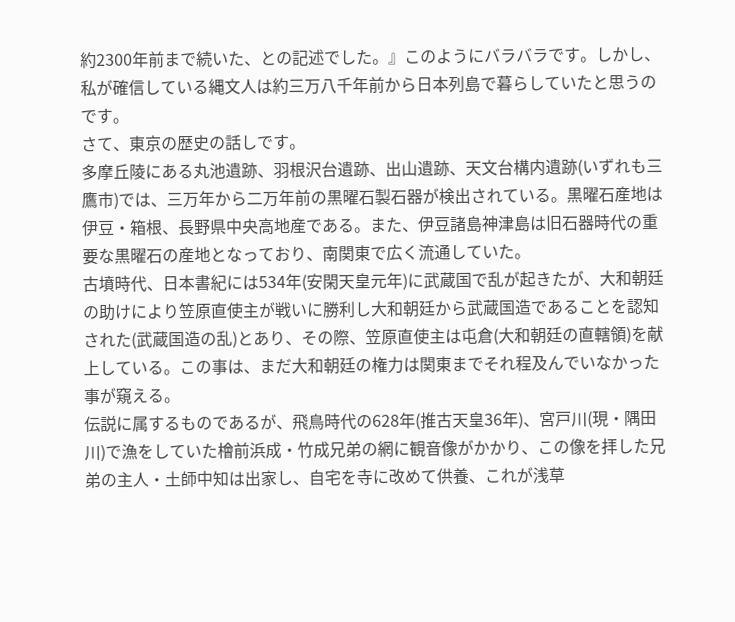約2300年前まで続いた、との記述でした。』このようにバラバラです。しかし、私が確信している縄文人は約三万八千年前から日本列島で暮らしていたと思うのです。
さて、東京の歴史の話しです。
多摩丘陵にある丸池遺跡、羽根沢台遺跡、出山遺跡、天文台構内遺跡(いずれも三鷹市)では、三万年から二万年前の黒曜石製石器が検出されている。黒曜石産地は伊豆・箱根、長野県中央高地産である。また、伊豆諸島神津島は旧石器時代の重要な黒曜石の産地となっており、南関東で広く流通していた。
古墳時代、日本書紀には534年(安閑天皇元年)に武蔵国で乱が起きたが、大和朝廷の助けにより笠原直使主が戦いに勝利し大和朝廷から武蔵国造であることを認知された(武蔵国造の乱)とあり、その際、笠原直使主は屯倉(大和朝廷の直轄領)を献上している。この事は、まだ大和朝廷の権力は関東までそれ程及んでいなかった事が窺える。
伝説に属するものであるが、飛鳥時代の628年(推古天皇36年)、宮戸川(現・隅田川)で漁をしていた檜前浜成・竹成兄弟の網に観音像がかかり、この像を拝した兄弟の主人・土師中知は出家し、自宅を寺に改めて供養、これが浅草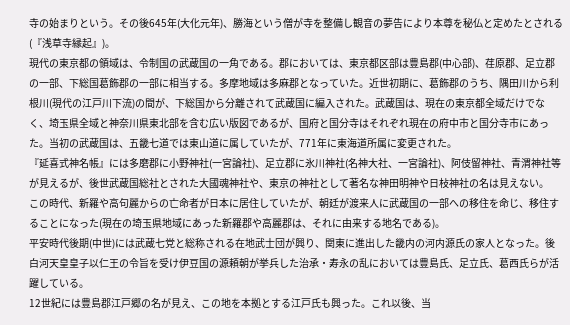寺の始まりという。その後645年(大化元年)、勝海という僧が寺を整備し観音の夢告により本尊を秘仏と定めたとされる(『浅草寺縁起』)。
現代の東京都の領域は、令制国の武蔵国の一角である。郡においては、東京都区部は豊島郡(中心部)、荏原郡、足立郡の一部、下総国葛飾郡の一部に相当する。多摩地域は多麻郡となっていた。近世初期に、葛飾郡のうち、隅田川から利根川(現代の江戸川下流)の間が、下総国から分離されて武蔵国に編入された。武蔵国は、現在の東京都全域だけでなく、埼玉県全域と神奈川県東北部を含む広い版図であるが、国府と国分寺はそれぞれ現在の府中市と国分寺市にあった。当初の武蔵国は、五畿七道では東山道に属していたが、771年に東海道所属に変更された。
『延喜式神名帳』には多磨郡に小野神社(一宮論社)、足立郡に氷川神社(名神大社、一宮論社)、阿伎留神社、青渭神社等が見えるが、後世武蔵国総社とされた大國魂神社や、東京の神社として著名な神田明神や日枝神社の名は見えない。
この時代、新羅や高句麗からの亡命者が日本に居住していたが、朝廷が渡来人に武蔵国の一部への移住を命じ、移住することになった(現在の埼玉県地域にあった新羅郡や高麗郡は、それに由来する地名である)。
平安時代後期(中世)には武蔵七党と総称される在地武士団が興り、関東に進出した畿内の河内源氏の家人となった。後白河天皇皇子以仁王の令旨を受け伊豆国の源頼朝が挙兵した治承・寿永の乱においては豊島氏、足立氏、葛西氏らが活躍している。
12世紀には豊島郡江戸郷の名が見え、この地を本拠とする江戸氏も興った。これ以後、当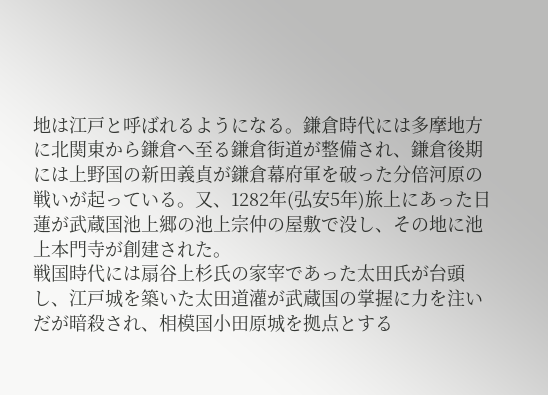地は江戸と呼ばれるようになる。鎌倉時代には多摩地方に北関東から鎌倉へ至る鎌倉街道が整備され、鎌倉後期には上野国の新田義貞が鎌倉幕府軍を破った分倍河原の戦いが起っている。又、1282年(弘安5年)旅上にあった日蓮が武蔵国池上郷の池上宗仲の屋敷で没し、その地に池上本門寺が創建された。
戦国時代には扇谷上杉氏の家宰であった太田氏が台頭し、江戸城を築いた太田道灌が武蔵国の掌握に力を注いだが暗殺され、相模国小田原城を拠点とする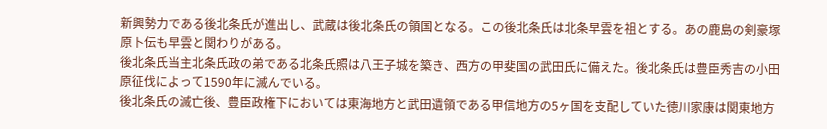新興勢力である後北条氏が進出し、武蔵は後北条氏の領国となる。この後北条氏は北条早雲を祖とする。あの鹿島の剣豪塚原卜伝も早雲と関わりがある。
後北条氏当主北条氏政の弟である北条氏照は八王子城を築き、西方の甲斐国の武田氏に備えた。後北条氏は豊臣秀吉の小田原征伐によって1590年に滅んでいる。
後北条氏の滅亡後、豊臣政権下においては東海地方と武田遺領である甲信地方の5ヶ国を支配していた徳川家康は関東地方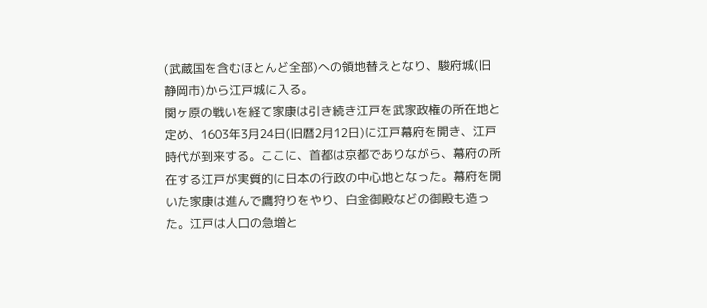(武蔵国を含むほとんど全部)への領地替えとなり、駿府城(旧静岡市)から江戸城に入る。
関ヶ原の戦いを経て家康は引き続き江戸を武家政権の所在地と定め、1603年3月24日(旧暦2月12日)に江戸幕府を開き、江戸時代が到来する。ここに、首都は京都でありながら、幕府の所在する江戸が実質的に日本の行政の中心地となった。幕府を開いた家康は進んで鷹狩りをやり、白金御殿などの御殿も造った。江戸は人口の急増と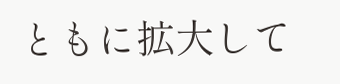ともに拡大して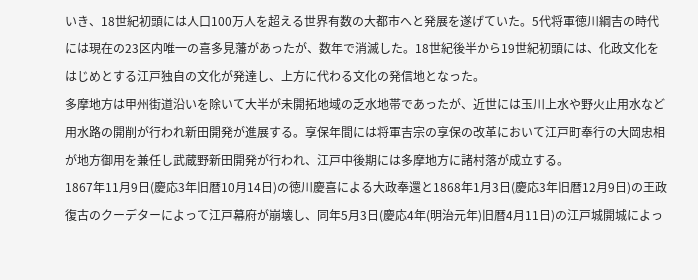いき、18世紀初頭には人口100万人を超える世界有数の大都市へと発展を遂げていた。5代将軍徳川綱吉の時代には現在の23区内唯一の喜多見藩があったが、数年で消滅した。18世紀後半から19世紀初頭には、化政文化をはじめとする江戸独自の文化が発達し、上方に代わる文化の発信地となった。
多摩地方は甲州街道沿いを除いて大半が未開拓地域の乏水地帯であったが、近世には玉川上水や野火止用水など用水路の開削が行われ新田開発が進展する。享保年間には将軍吉宗の享保の改革において江戸町奉行の大岡忠相が地方御用を兼任し武蔵野新田開発が行われ、江戸中後期には多摩地方に諸村落が成立する。
1867年11月9日(慶応3年旧暦10月14日)の徳川慶喜による大政奉還と1868年1月3日(慶応3年旧暦12月9日)の王政復古のクーデターによって江戸幕府が崩壊し、同年5月3日(慶応4年(明治元年)旧暦4月11日)の江戸城開城によっ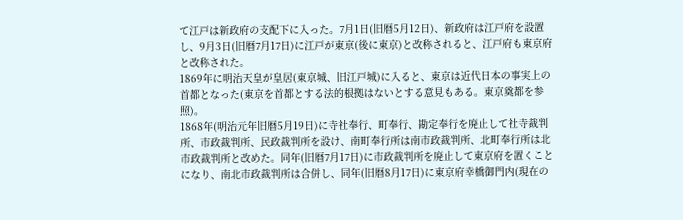て江戸は新政府の支配下に入った。7月1日(旧暦5月12日)、新政府は江戸府を設置し、9月3日(旧暦7月17日)に江戸が東亰(後に東京)と改称されると、江戸府も東京府と改称された。
1869年に明治天皇が皇居(東京城、旧江戸城)に入ると、東京は近代日本の事実上の首都となった(東京を首都とする法的根拠はないとする意見もある。東京奠都を参照)。
1868年(明治元年旧暦5月19日)に寺社奉行、町奉行、勘定奉行を廃止して社寺裁判所、市政裁判所、民政裁判所を設け、南町奉行所は南市政裁判所、北町奉行所は北市政裁判所と改めた。同年(旧暦7月17日)に市政裁判所を廃止して東京府を置くことになり、南北市政裁判所は合併し、同年(旧暦8月17日)に東京府幸橋御門内(現在の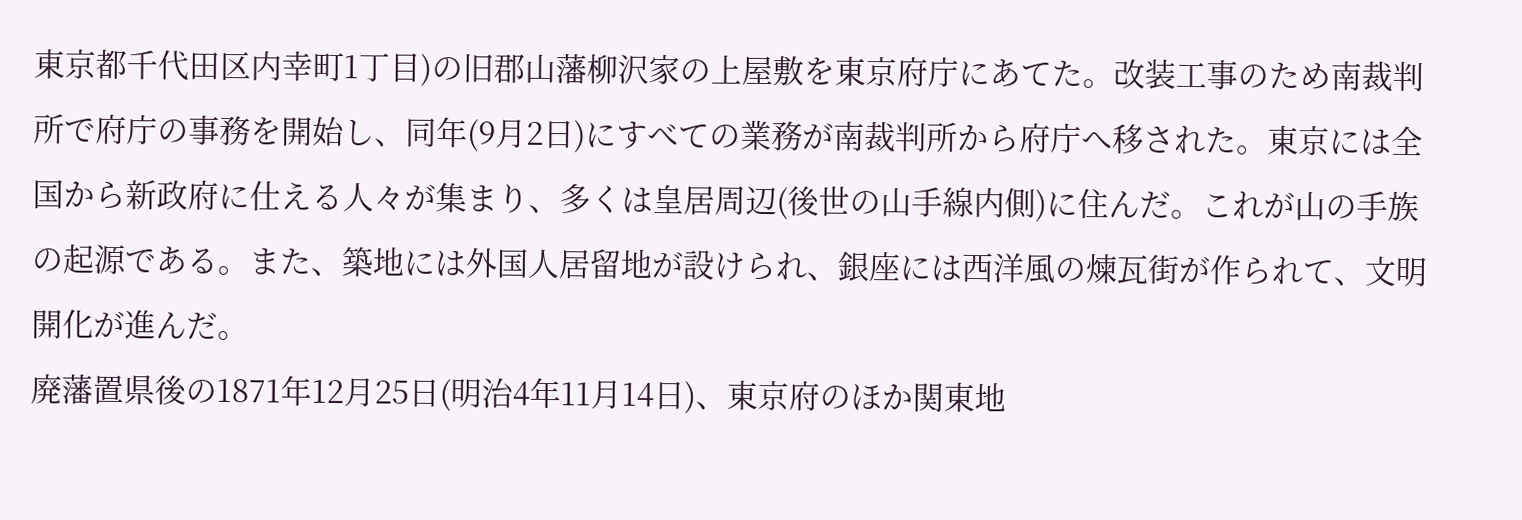東京都千代田区内幸町1丁目)の旧郡山藩柳沢家の上屋敷を東京府庁にあてた。改装工事のため南裁判所で府庁の事務を開始し、同年(9月2日)にすべての業務が南裁判所から府庁へ移された。東京には全国から新政府に仕える人々が集まり、多くは皇居周辺(後世の山手線内側)に住んだ。これが山の手族の起源である。また、築地には外国人居留地が設けられ、銀座には西洋風の煉瓦街が作られて、文明開化が進んだ。
廃藩置県後の1871年12月25日(明治4年11月14日)、東京府のほか関東地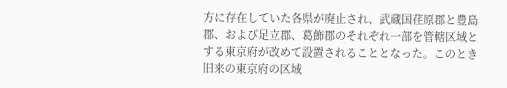方に存在していた各県が廃止され、武蔵国荏原郡と豊島郡、および足立郡、葛飾郡のそれぞれ一部を管轄区域とする東京府が改めて設置されることとなった。このとき旧来の東京府の区域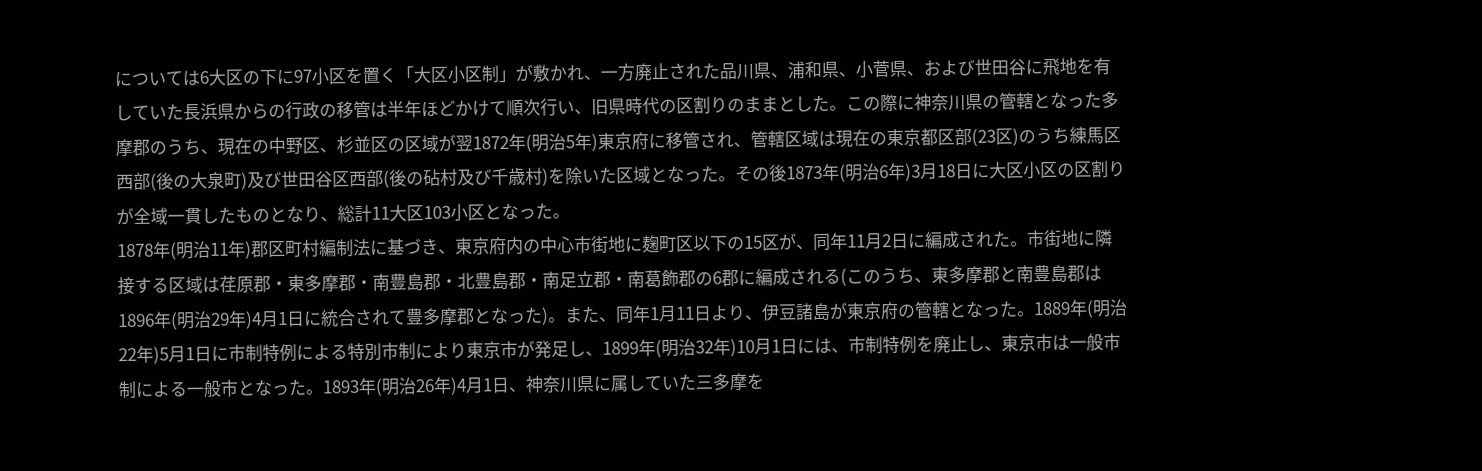については6大区の下に97小区を置く「大区小区制」が敷かれ、一方廃止された品川県、浦和県、小菅県、および世田谷に飛地を有していた長浜県からの行政の移管は半年ほどかけて順次行い、旧県時代の区割りのままとした。この際に神奈川県の管轄となった多摩郡のうち、現在の中野区、杉並区の区域が翌1872年(明治5年)東京府に移管され、管轄区域は現在の東京都区部(23区)のうち練馬区西部(後の大泉町)及び世田谷区西部(後の砧村及び千歳村)を除いた区域となった。その後1873年(明治6年)3月18日に大区小区の区割りが全域一貫したものとなり、総計11大区103小区となった。
1878年(明治11年)郡区町村編制法に基づき、東京府内の中心市街地に麹町区以下の15区が、同年11月2日に編成された。市街地に隣接する区域は荏原郡・東多摩郡・南豊島郡・北豊島郡・南足立郡・南葛飾郡の6郡に編成される(このうち、東多摩郡と南豊島郡は1896年(明治29年)4月1日に統合されて豊多摩郡となった)。また、同年1月11日より、伊豆諸島が東京府の管轄となった。1889年(明治22年)5月1日に市制特例による特別市制により東京市が発足し、1899年(明治32年)10月1日には、市制特例を廃止し、東京市は一般市制による一般市となった。1893年(明治26年)4月1日、神奈川県に属していた三多摩を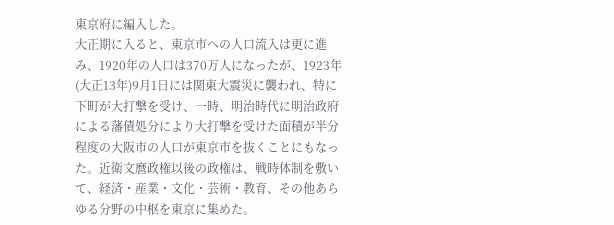東京府に編入した。
大正期に入ると、東京市への人口流入は更に進み、1920年の人口は370万人になったが、1923年(大正13年)9月1日には関東大震災に襲われ、特に下町が大打撃を受け、一時、明治時代に明治政府による藩債処分により大打撃を受けた面積が半分程度の大阪市の人口が東京市を抜くことにもなった。近衛文麿政権以後の政権は、戦時体制を敷いて、経済・産業・文化・芸術・教育、その他あらゆる分野の中枢を東京に集めた。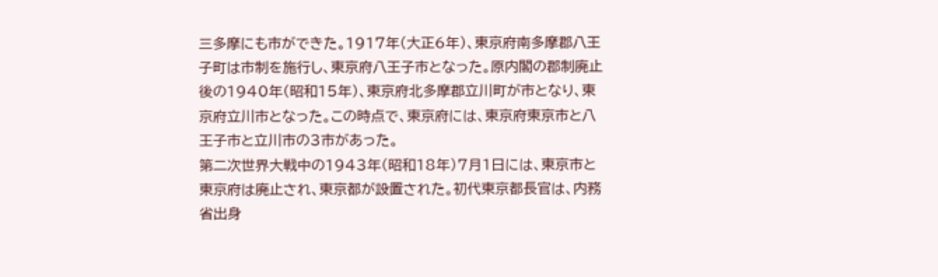三多摩にも市ができた。1917年(大正6年)、東京府南多摩郡八王子町は市制を施行し、東京府八王子市となった。原内閣の郡制廃止後の1940年(昭和15年)、東京府北多摩郡立川町が市となり、東京府立川市となった。この時点で、東京府には、東京府東京市と八王子市と立川市の3市があった。
第二次世界大戦中の1943年(昭和18年)7月1日には、東京市と東京府は廃止され、東京都が設置された。初代東京都長官は、内務省出身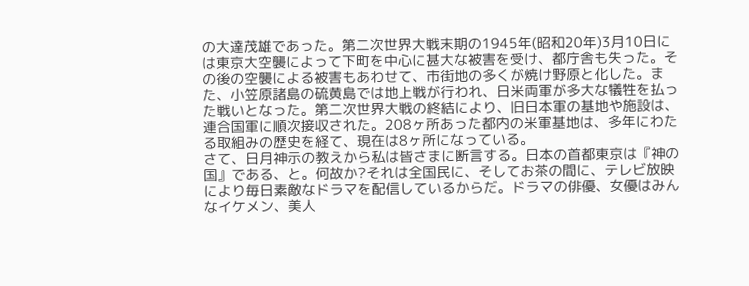の大達茂雄であった。第二次世界大戦末期の1945年(昭和20年)3月10日には東京大空襲によって下町を中心に甚大な被害を受け、都庁舎も失った。その後の空襲による被害もあわせて、市街地の多くが焼け野原と化した。また、小笠原諸島の硫黄島では地上戦が行われ、日米両軍が多大な犠牲を払った戦いとなった。第二次世界大戦の終結により、旧日本軍の基地や施設は、連合国軍に順次接収された。208ヶ所あった都内の米軍基地は、多年にわたる取組みの歴史を経て、現在は8ヶ所になっている。
さて、日月神示の教えから私は皆さまに断言する。日本の首都東京は『神の国』である、と。何故か?それは全国民に、そしてお茶の間に、テレビ放映により毎日素敵なドラマを配信しているからだ。ドラマの俳優、女優はみんなイケメン、美人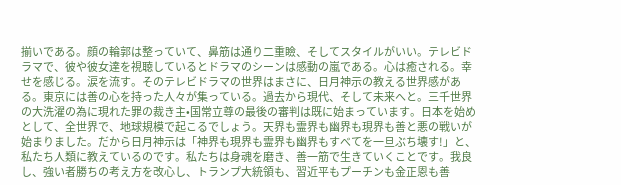揃いである。顔の輪郭は整っていて、鼻筋は通り二重瞼、そしてスタイルがいい。テレビドラマで、彼や彼女達を視聴しているとドラマのシーンは感動の嵐である。心は癒される。幸せを感じる。涙を流す。そのテレビドラマの世界はまさに、日月神示の教える世界感がある。東京には善の心を持った人々が集っている。過去から現代、そして未来へと。三千世界の大洗濯の為に現れた罪の裁き主•国常立尊の最後の審判は既に始まっています。日本を始めとして、全世界で、地球規模で起こるでしょう。天界も霊界も幽界も現界も善と悪の戦いが始まりました。だから日月神示は「神界も現界も霊界も幽界もすべてを一旦ぶち壊す!」と、私たち人類に教えているのです。私たちは身魂を磨き、善一筋で生きていくことです。我良し、強い者勝ちの考え方を改心し、トランプ大統領も、習近平もプーチンも金正恩も善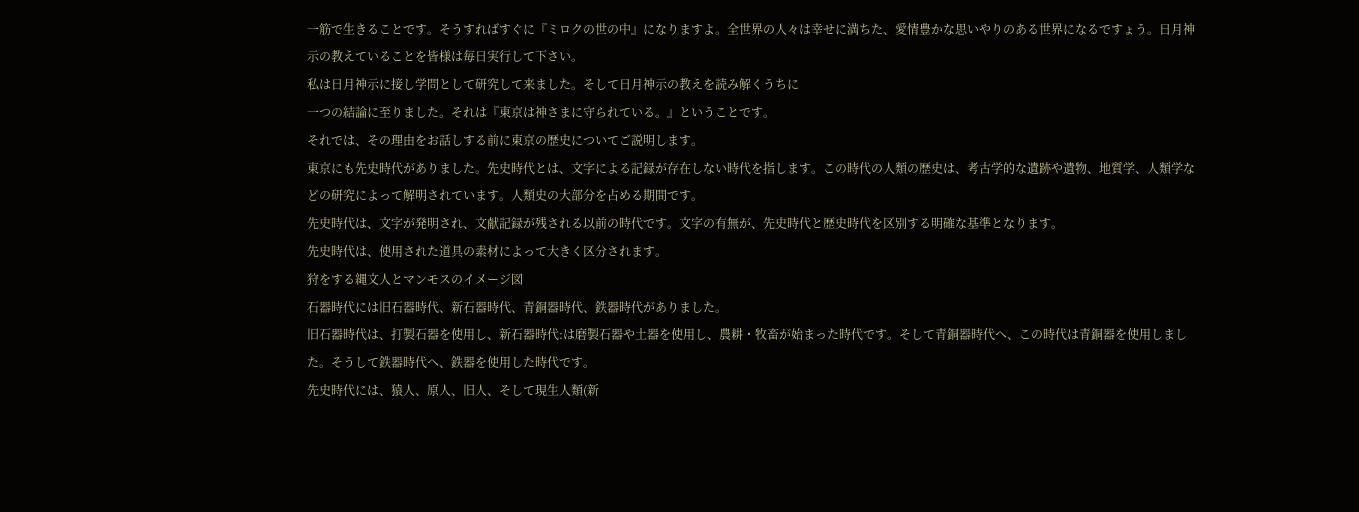一筋で生きることです。そうすればすぐに『ミロクの世の中』になりますよ。全世界の人々は幸せに満ちた、愛情豊かな思いやりのある世界になるですょう。日月神示の教えていることを皆様は毎日実行して下さい。
私は日月神示に接し学問として研究して来ました。そして日月神示の教えを読み解くうちに
一つの結論に至りました。それは『東京は神さまに守られている。』ということです。
それでは、その理由をお話しする前に東京の歴史についてご説明します。
東京にも先史時代がありました。先史時代とは、文字による記録が存在しない時代を指します。この時代の人類の歴史は、考古学的な遺跡や遺物、地質学、人類学などの研究によって解明されています。人類史の大部分を占める期間です。
先史時代は、文字が発明され、文献記録が残される以前の時代です。文字の有無が、先史時代と歴史時代を区別する明確な基準となります。
先史時代は、使用された道具の素材によって大きく区分されます。
狩をする縄文人とマンモスのイメージ図
石器時代には旧石器時代、新石器時代、青銅器時代、鉄器時代がありました。
旧石器時代は、打製石器を使用し、新石器時代:は磨製石器や土器を使用し、農耕・牧畜が始まった時代です。そして青銅器時代へ、この時代は青銅器を使用しました。そうして鉄器時代へ、鉄器を使用した時代です。
先史時代には、猿人、原人、旧人、そして現生人類(新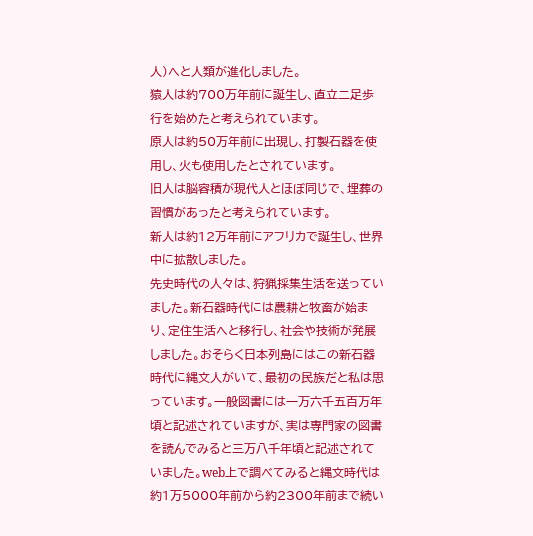人)へと人類が進化しました。
猿人は約700万年前に誕生し、直立二足歩行を始めたと考えられています。
原人は約50万年前に出現し、打製石器を使用し、火も使用したとされています。
旧人は脳容積が現代人とほぼ同じで、埋葬の習慣があったと考えられています。
新人は約12万年前にアフリカで誕生し、世界中に拡散しました。
先史時代の人々は、狩猟採集生活を送っていました。新石器時代には農耕と牧畜が始まり、定住生活へと移行し、社会や技術が発展しました。おそらく日本列島にはこの新石器時代に縄文人がいて、最初の民族だと私は思っています。一般図書には一万六千五百万年頃と記述されていますが、実は専門家の図書を読んでみると三万八千年頃と記述されていました。web上で調べてみると縄文時代は約1万5000年前から約2300年前まで続い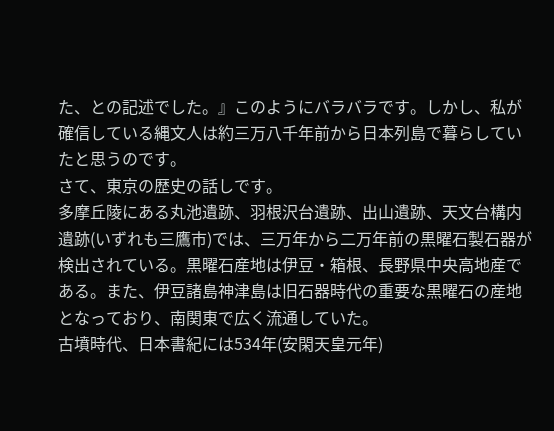た、との記述でした。』このようにバラバラです。しかし、私が確信している縄文人は約三万八千年前から日本列島で暮らしていたと思うのです。
さて、東京の歴史の話しです。
多摩丘陵にある丸池遺跡、羽根沢台遺跡、出山遺跡、天文台構内遺跡(いずれも三鷹市)では、三万年から二万年前の黒曜石製石器が検出されている。黒曜石産地は伊豆・箱根、長野県中央高地産である。また、伊豆諸島神津島は旧石器時代の重要な黒曜石の産地となっており、南関東で広く流通していた。
古墳時代、日本書紀には534年(安閑天皇元年)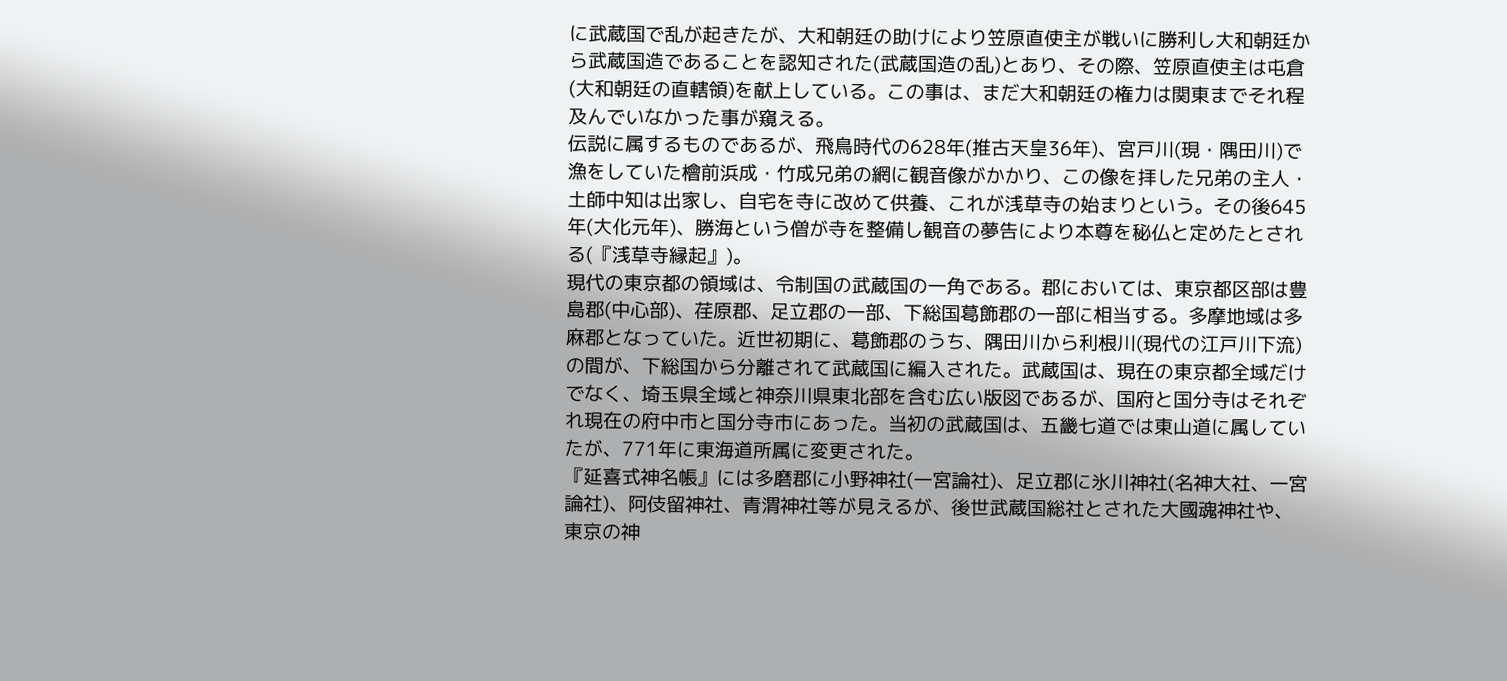に武蔵国で乱が起きたが、大和朝廷の助けにより笠原直使主が戦いに勝利し大和朝廷から武蔵国造であることを認知された(武蔵国造の乱)とあり、その際、笠原直使主は屯倉(大和朝廷の直轄領)を献上している。この事は、まだ大和朝廷の権力は関東までそれ程及んでいなかった事が窺える。
伝説に属するものであるが、飛鳥時代の628年(推古天皇36年)、宮戸川(現・隅田川)で漁をしていた檜前浜成・竹成兄弟の網に観音像がかかり、この像を拝した兄弟の主人・土師中知は出家し、自宅を寺に改めて供養、これが浅草寺の始まりという。その後645年(大化元年)、勝海という僧が寺を整備し観音の夢告により本尊を秘仏と定めたとされる(『浅草寺縁起』)。
現代の東京都の領域は、令制国の武蔵国の一角である。郡においては、東京都区部は豊島郡(中心部)、荏原郡、足立郡の一部、下総国葛飾郡の一部に相当する。多摩地域は多麻郡となっていた。近世初期に、葛飾郡のうち、隅田川から利根川(現代の江戸川下流)の間が、下総国から分離されて武蔵国に編入された。武蔵国は、現在の東京都全域だけでなく、埼玉県全域と神奈川県東北部を含む広い版図であるが、国府と国分寺はそれぞれ現在の府中市と国分寺市にあった。当初の武蔵国は、五畿七道では東山道に属していたが、771年に東海道所属に変更された。
『延喜式神名帳』には多磨郡に小野神社(一宮論社)、足立郡に氷川神社(名神大社、一宮論社)、阿伎留神社、青渭神社等が見えるが、後世武蔵国総社とされた大國魂神社や、東京の神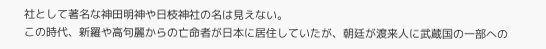社として著名な神田明神や日枝神社の名は見えない。
この時代、新羅や高句麗からの亡命者が日本に居住していたが、朝廷が渡来人に武蔵国の一部への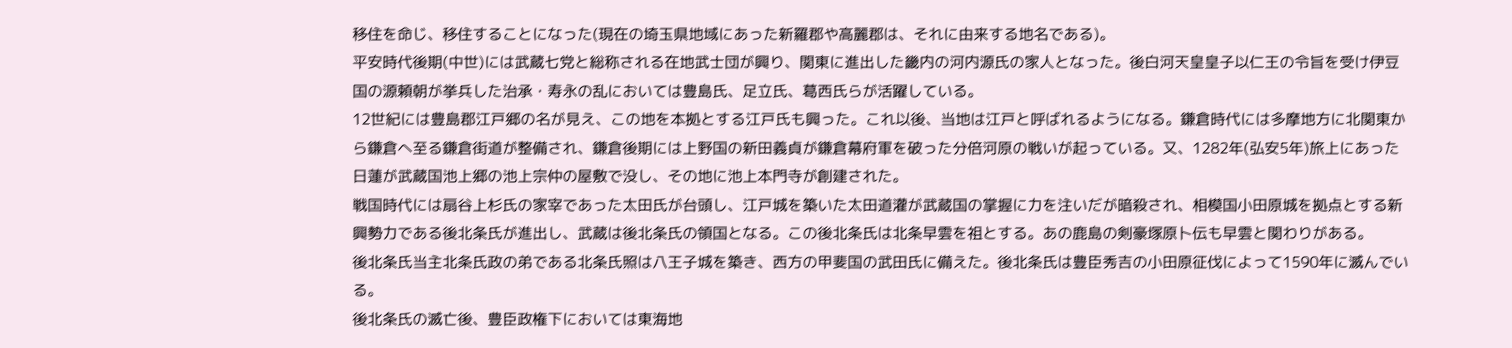移住を命じ、移住することになった(現在の埼玉県地域にあった新羅郡や高麗郡は、それに由来する地名である)。
平安時代後期(中世)には武蔵七党と総称される在地武士団が興り、関東に進出した畿内の河内源氏の家人となった。後白河天皇皇子以仁王の令旨を受け伊豆国の源頼朝が挙兵した治承・寿永の乱においては豊島氏、足立氏、葛西氏らが活躍している。
12世紀には豊島郡江戸郷の名が見え、この地を本拠とする江戸氏も興った。これ以後、当地は江戸と呼ばれるようになる。鎌倉時代には多摩地方に北関東から鎌倉へ至る鎌倉街道が整備され、鎌倉後期には上野国の新田義貞が鎌倉幕府軍を破った分倍河原の戦いが起っている。又、1282年(弘安5年)旅上にあった日蓮が武蔵国池上郷の池上宗仲の屋敷で没し、その地に池上本門寺が創建された。
戦国時代には扇谷上杉氏の家宰であった太田氏が台頭し、江戸城を築いた太田道灌が武蔵国の掌握に力を注いだが暗殺され、相模国小田原城を拠点とする新興勢力である後北条氏が進出し、武蔵は後北条氏の領国となる。この後北条氏は北条早雲を祖とする。あの鹿島の剣豪塚原卜伝も早雲と関わりがある。
後北条氏当主北条氏政の弟である北条氏照は八王子城を築き、西方の甲斐国の武田氏に備えた。後北条氏は豊臣秀吉の小田原征伐によって1590年に滅んでいる。
後北条氏の滅亡後、豊臣政権下においては東海地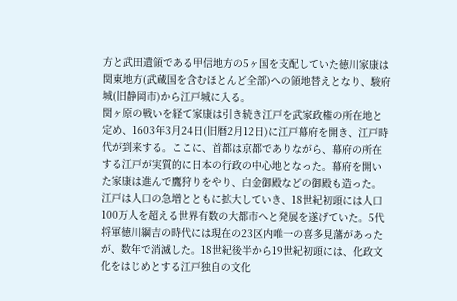方と武田遺領である甲信地方の5ヶ国を支配していた徳川家康は関東地方(武蔵国を含むほとんど全部)への領地替えとなり、駿府城(旧静岡市)から江戸城に入る。
関ヶ原の戦いを経て家康は引き続き江戸を武家政権の所在地と定め、1603年3月24日(旧暦2月12日)に江戸幕府を開き、江戸時代が到来する。ここに、首都は京都でありながら、幕府の所在する江戸が実質的に日本の行政の中心地となった。幕府を開いた家康は進んで鷹狩りをやり、白金御殿などの御殿も造った。江戸は人口の急増とともに拡大していき、18世紀初頭には人口100万人を超える世界有数の大都市へと発展を遂げていた。5代将軍徳川綱吉の時代には現在の23区内唯一の喜多見藩があったが、数年で消滅した。18世紀後半から19世紀初頭には、化政文化をはじめとする江戸独自の文化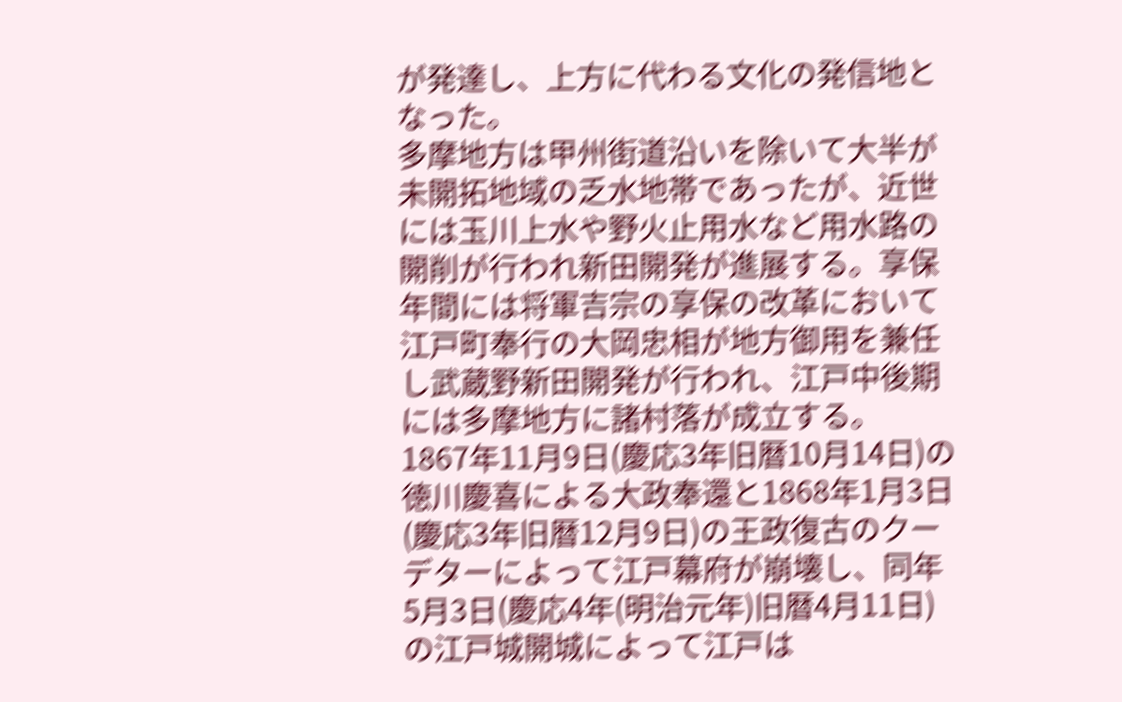が発達し、上方に代わる文化の発信地となった。
多摩地方は甲州街道沿いを除いて大半が未開拓地域の乏水地帯であったが、近世には玉川上水や野火止用水など用水路の開削が行われ新田開発が進展する。享保年間には将軍吉宗の享保の改革において江戸町奉行の大岡忠相が地方御用を兼任し武蔵野新田開発が行われ、江戸中後期には多摩地方に諸村落が成立する。
1867年11月9日(慶応3年旧暦10月14日)の徳川慶喜による大政奉還と1868年1月3日(慶応3年旧暦12月9日)の王政復古のクーデターによって江戸幕府が崩壊し、同年5月3日(慶応4年(明治元年)旧暦4月11日)の江戸城開城によって江戸は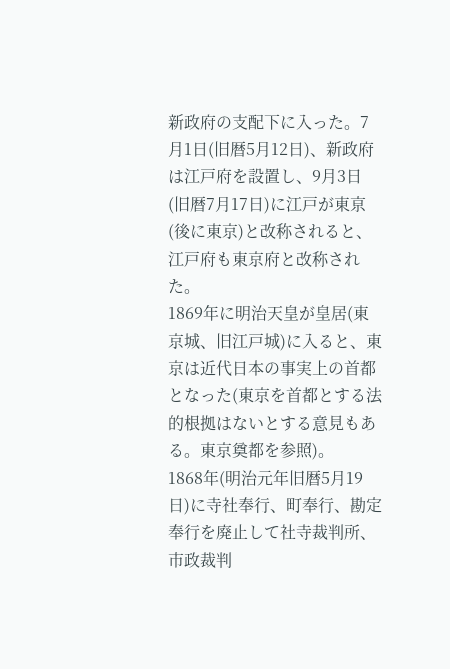新政府の支配下に入った。7月1日(旧暦5月12日)、新政府は江戸府を設置し、9月3日(旧暦7月17日)に江戸が東亰(後に東京)と改称されると、江戸府も東京府と改称された。
1869年に明治天皇が皇居(東京城、旧江戸城)に入ると、東京は近代日本の事実上の首都となった(東京を首都とする法的根拠はないとする意見もある。東京奠都を参照)。
1868年(明治元年旧暦5月19日)に寺社奉行、町奉行、勘定奉行を廃止して社寺裁判所、市政裁判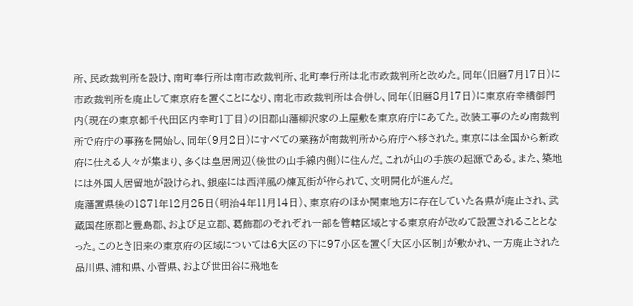所、民政裁判所を設け、南町奉行所は南市政裁判所、北町奉行所は北市政裁判所と改めた。同年(旧暦7月17日)に市政裁判所を廃止して東京府を置くことになり、南北市政裁判所は合併し、同年(旧暦8月17日)に東京府幸橋御門内(現在の東京都千代田区内幸町1丁目)の旧郡山藩柳沢家の上屋敷を東京府庁にあてた。改装工事のため南裁判所で府庁の事務を開始し、同年(9月2日)にすべての業務が南裁判所から府庁へ移された。東京には全国から新政府に仕える人々が集まり、多くは皇居周辺(後世の山手線内側)に住んだ。これが山の手族の起源である。また、築地には外国人居留地が設けられ、銀座には西洋風の煉瓦街が作られて、文明開化が進んだ。
廃藩置県後の1871年12月25日(明治4年11月14日)、東京府のほか関東地方に存在していた各県が廃止され、武蔵国荏原郡と豊島郡、および足立郡、葛飾郡のそれぞれ一部を管轄区域とする東京府が改めて設置されることとなった。このとき旧来の東京府の区域については6大区の下に97小区を置く「大区小区制」が敷かれ、一方廃止された品川県、浦和県、小菅県、および世田谷に飛地を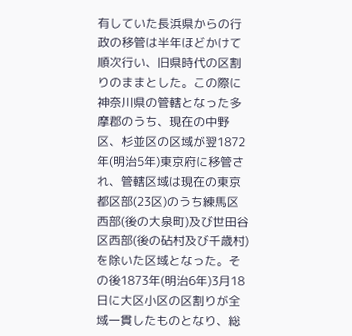有していた長浜県からの行政の移管は半年ほどかけて順次行い、旧県時代の区割りのままとした。この際に神奈川県の管轄となった多摩郡のうち、現在の中野区、杉並区の区域が翌1872年(明治5年)東京府に移管され、管轄区域は現在の東京都区部(23区)のうち練馬区西部(後の大泉町)及び世田谷区西部(後の砧村及び千歳村)を除いた区域となった。その後1873年(明治6年)3月18日に大区小区の区割りが全域一貫したものとなり、総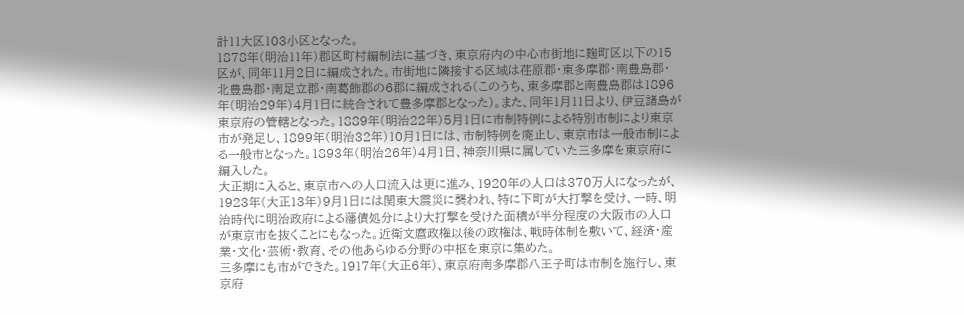計11大区103小区となった。
1878年(明治11年)郡区町村編制法に基づき、東京府内の中心市街地に麹町区以下の15区が、同年11月2日に編成された。市街地に隣接する区域は荏原郡・東多摩郡・南豊島郡・北豊島郡・南足立郡・南葛飾郡の6郡に編成される(このうち、東多摩郡と南豊島郡は1896年(明治29年)4月1日に統合されて豊多摩郡となった)。また、同年1月11日より、伊豆諸島が東京府の管轄となった。1889年(明治22年)5月1日に市制特例による特別市制により東京市が発足し、1899年(明治32年)10月1日には、市制特例を廃止し、東京市は一般市制による一般市となった。1893年(明治26年)4月1日、神奈川県に属していた三多摩を東京府に編入した。
大正期に入ると、東京市への人口流入は更に進み、1920年の人口は370万人になったが、1923年(大正13年)9月1日には関東大震災に襲われ、特に下町が大打撃を受け、一時、明治時代に明治政府による藩債処分により大打撃を受けた面積が半分程度の大阪市の人口が東京市を抜くことにもなった。近衛文麿政権以後の政権は、戦時体制を敷いて、経済・産業・文化・芸術・教育、その他あらゆる分野の中枢を東京に集めた。
三多摩にも市ができた。1917年(大正6年)、東京府南多摩郡八王子町は市制を施行し、東京府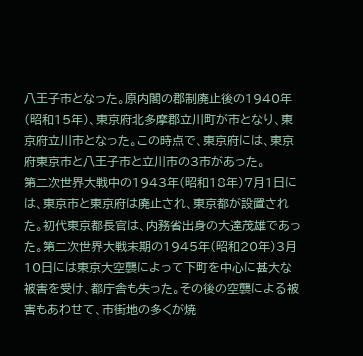八王子市となった。原内閣の郡制廃止後の1940年(昭和15年)、東京府北多摩郡立川町が市となり、東京府立川市となった。この時点で、東京府には、東京府東京市と八王子市と立川市の3市があった。
第二次世界大戦中の1943年(昭和18年)7月1日には、東京市と東京府は廃止され、東京都が設置された。初代東京都長官は、内務省出身の大達茂雄であった。第二次世界大戦末期の1945年(昭和20年)3月10日には東京大空襲によって下町を中心に甚大な被害を受け、都庁舎も失った。その後の空襲による被害もあわせて、市街地の多くが焼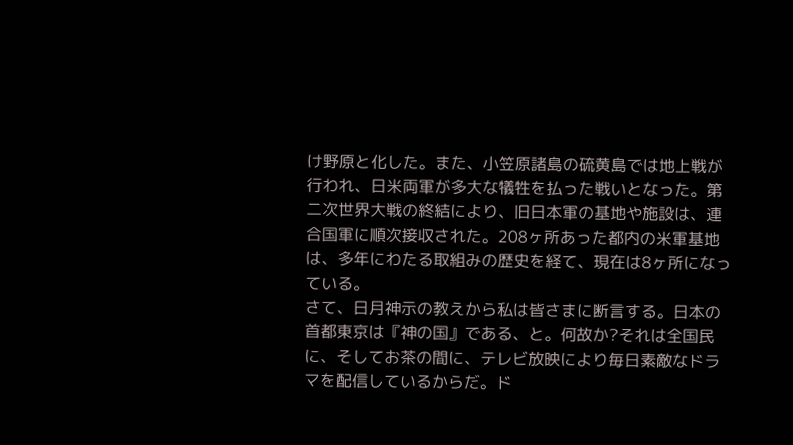け野原と化した。また、小笠原諸島の硫黄島では地上戦が行われ、日米両軍が多大な犠牲を払った戦いとなった。第二次世界大戦の終結により、旧日本軍の基地や施設は、連合国軍に順次接収された。208ヶ所あった都内の米軍基地は、多年にわたる取組みの歴史を経て、現在は8ヶ所になっている。
さて、日月神示の教えから私は皆さまに断言する。日本の首都東京は『神の国』である、と。何故か?それは全国民に、そしてお茶の間に、テレビ放映により毎日素敵なドラマを配信しているからだ。ド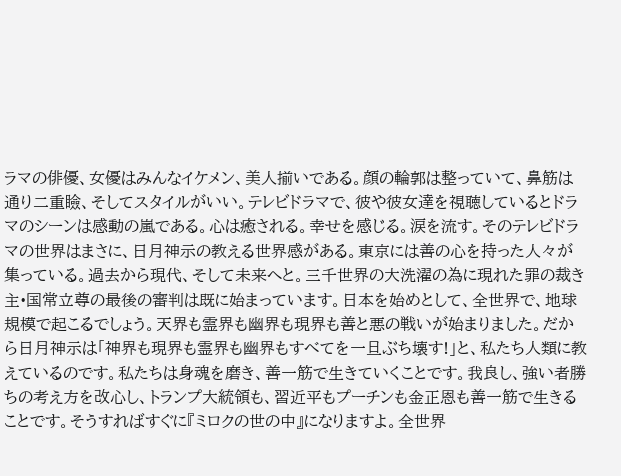ラマの俳優、女優はみんなイケメン、美人揃いである。顔の輪郭は整っていて、鼻筋は通り二重瞼、そしてスタイルがいい。テレビドラマで、彼や彼女達を視聴しているとドラマのシーンは感動の嵐である。心は癒される。幸せを感じる。涙を流す。そのテレビドラマの世界はまさに、日月神示の教える世界感がある。東京には善の心を持った人々が集っている。過去から現代、そして未来へと。三千世界の大洗濯の為に現れた罪の裁き主•国常立尊の最後の審判は既に始まっています。日本を始めとして、全世界で、地球規模で起こるでしょう。天界も霊界も幽界も現界も善と悪の戦いが始まりました。だから日月神示は「神界も現界も霊界も幽界もすべてを一旦ぶち壊す!」と、私たち人類に教えているのです。私たちは身魂を磨き、善一筋で生きていくことです。我良し、強い者勝ちの考え方を改心し、トランプ大統領も、習近平もプーチンも金正恩も善一筋で生きることです。そうすればすぐに『ミロクの世の中』になりますよ。全世界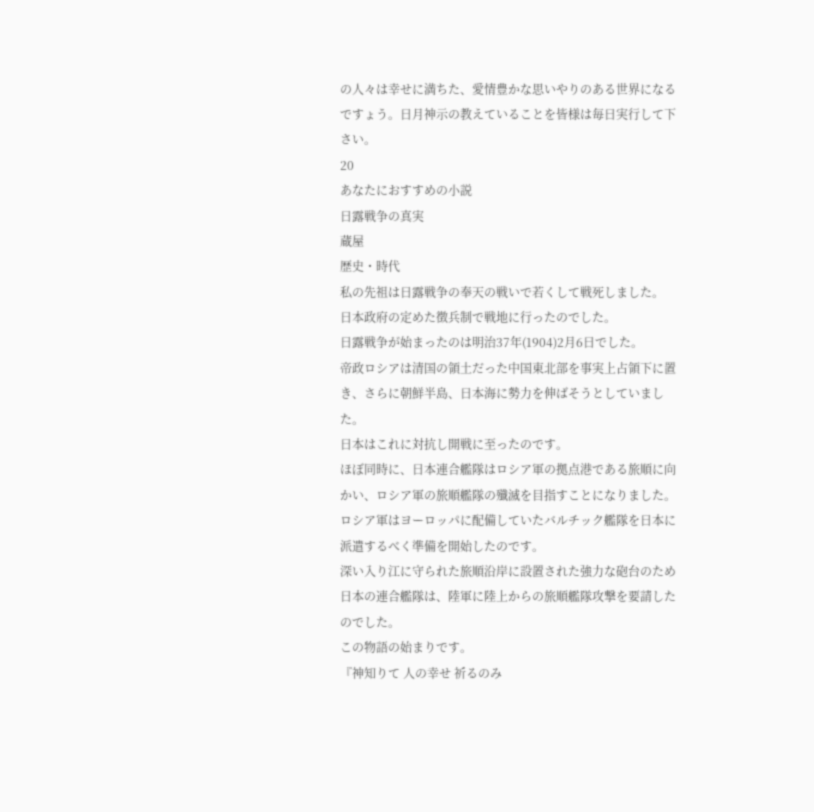の人々は幸せに満ちた、愛情豊かな思いやりのある世界になるですょう。日月神示の教えていることを皆様は毎日実行して下さい。
20
あなたにおすすめの小説
日露戦争の真実
蔵屋
歴史・時代
私の先祖は日露戦争の奉天の戦いで若くして戦死しました。
日本政府の定めた徴兵制で戦地に行ったのでした。
日露戦争が始まったのは明治37年(1904)2月6日でした。
帝政ロシアは清国の領土だった中国東北部を事実上占領下に置き、さらに朝鮮半島、日本海に勢力を伸ばそうとしていました。
日本はこれに対抗し開戦に至ったのです。
ほぼ同時に、日本連合艦隊はロシア軍の拠点港である旅順に向かい、ロシア軍の旅順艦隊の殲滅を目指すことになりました。
ロシア軍はヨーロッパに配備していたバルチック艦隊を日本に派遣するべく準備を開始したのです。
深い入り江に守られた旅順沿岸に設置された強力な砲台のため日本の連合艦隊は、陸軍に陸上からの旅順艦隊攻撃を要請したのでした。
この物語の始まりです。
『神知りて 人の幸せ 祈るのみ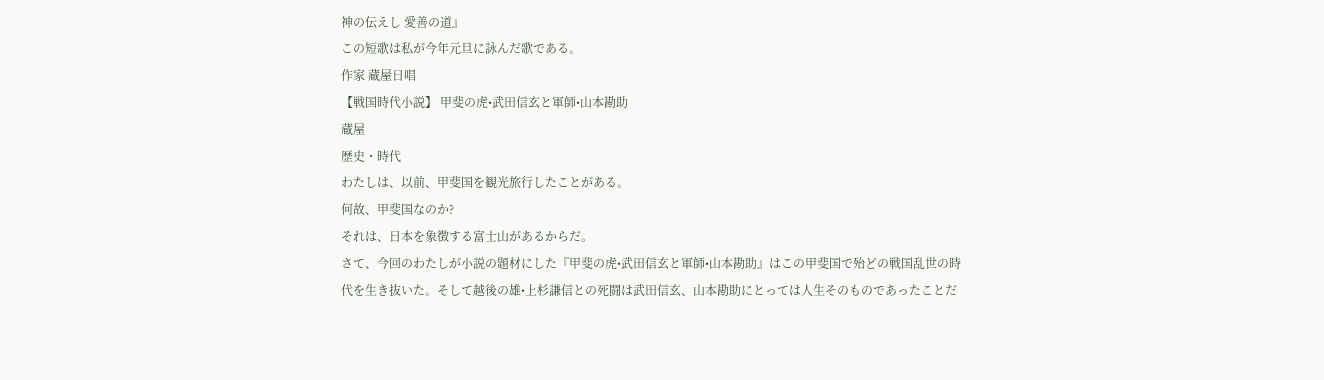神の伝えし 愛善の道』
この短歌は私が今年元旦に詠んだ歌である。
作家 蔵屋日唱
【戦国時代小説】 甲斐の虎•武田信玄と軍師•山本勘助
蔵屋
歴史・時代
わたしは、以前、甲斐国を観光旅行したことがある。
何故、甲斐国なのか?
それは、日本を象徴する富士山があるからだ。
さて、今回のわたしが小説の題材にした『甲斐の虎•武田信玄と軍師•山本勘助』はこの甲斐国で殆どの戦国乱世の時代を生き抜いた。そして越後の雄•上杉謙信との死闘は武田信玄、山本勘助にとっては人生そのものであったことだ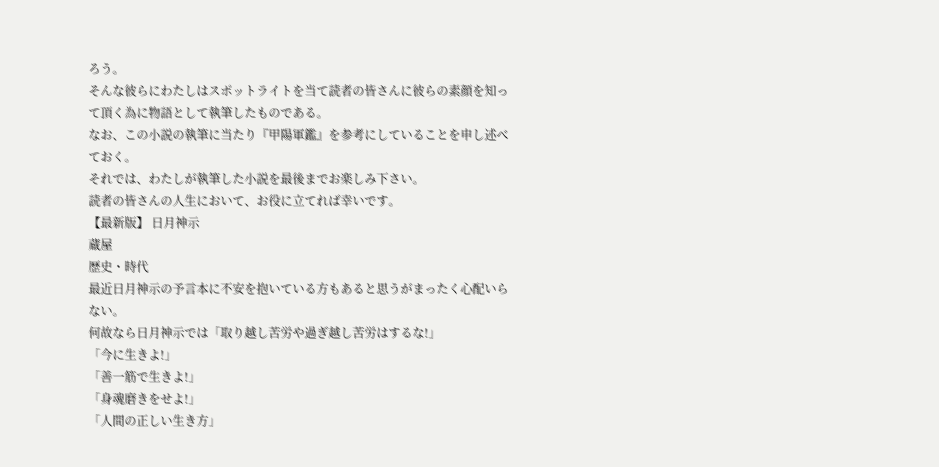ろう。
そんな彼らにわたしはスポットライトを当て読者の皆さんに彼らの素顔を知って頂く為に物語として執筆したものである。
なお、この小説の執筆に当たり『甲陽軍鑑』を参考にしていることを申し述べておく。
それでは、わたしが執筆した小説を最後までお楽しみ下さい。
読者の皆さんの人生において、お役に立てれば幸いです。
【最新版】 日月神示
蔵屋
歴史・時代
最近日月神示の予言本に不安を抱いている方もあると思うがまったく心配いらない。
何故なら日月神示では「取り越し苦労や過ぎ越し苦労はするな!」
「今に生きよ!」
「善一筋で生きよ!」
「身魂磨きをせよ!」
「人間の正しい生き方」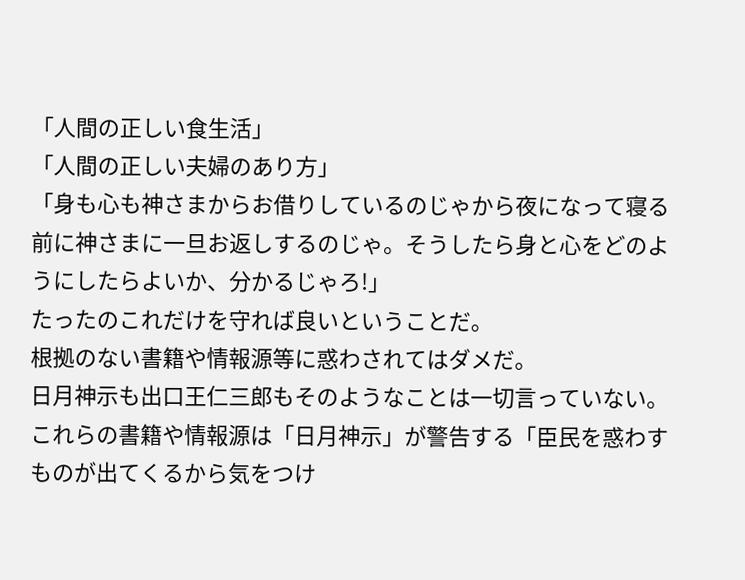「人間の正しい食生活」
「人間の正しい夫婦のあり方」
「身も心も神さまからお借りしているのじゃから夜になって寝る前に神さまに一旦お返しするのじゃ。そうしたら身と心をどのようにしたらよいか、分かるじゃろ!」
たったのこれだけを守れば良いということだ。
根拠のない書籍や情報源等に惑わされてはダメだ。
日月神示も出口王仁三郎もそのようなことは一切言っていない。
これらの書籍や情報源は「日月神示」が警告する「臣民を惑わすものが出てくるから気をつけ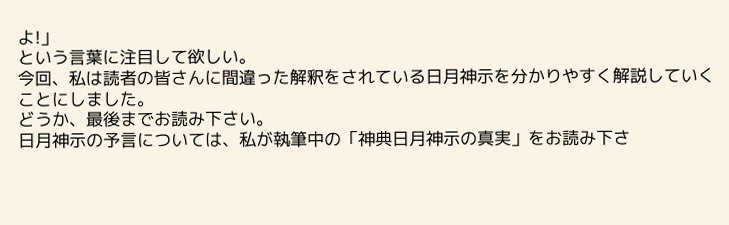よ!」
という言葉に注目して欲しい。
今回、私は読者の皆さんに間違った解釈をされている日月神示を分かりやすく解説していくことにしました。
どうか、最後までお読み下さい。
日月神示の予言については、私が執筆中の「神典日月神示の真実」をお読み下さ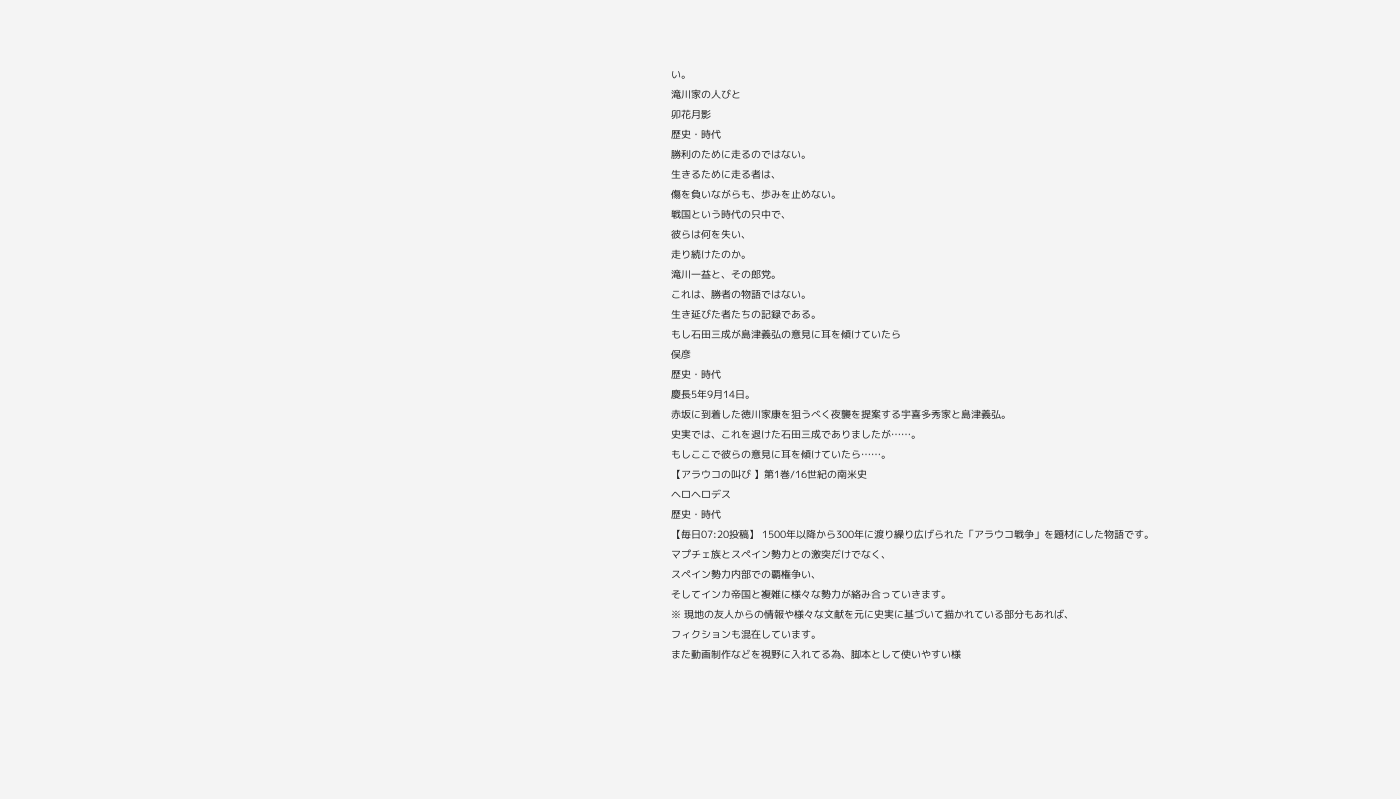い。
滝川家の人びと
卯花月影
歴史・時代
勝利のために走るのではない。
生きるために走る者は、
傷を負いながらも、歩みを止めない。
戦国という時代の只中で、
彼らは何を失い、
走り続けたのか。
滝川一益と、その郎党。
これは、勝者の物語ではない。
生き延びた者たちの記録である。
もし石田三成が島津義弘の意見に耳を傾けていたら
俣彦
歴史・時代
慶長5年9月14日。
赤坂に到着した徳川家康を狙うべく夜襲を提案する宇喜多秀家と島津義弘。
史実では、これを退けた石田三成でありましたが……。
もしここで彼らの意見に耳を傾けていたら……。
【アラウコの叫び 】第1巻/16世紀の南米史
ヘロヘロデス
歴史・時代
【毎日07:20投稿】 1500年以降から300年に渡り繰り広げられた「アラウコ戦争」を題材にした物語です。
マプチェ族とスペイン勢力との激突だけでなく、
スペイン勢力内部での覇権争い、
そしてインカ帝国と複雑に様々な勢力が絡み合っていきます。
※ 現地の友人からの情報や様々な文献を元に史実に基づいて描かれている部分もあれば、
フィクションも混在しています。
また動画制作などを視野に入れてる為、脚本として使いやすい様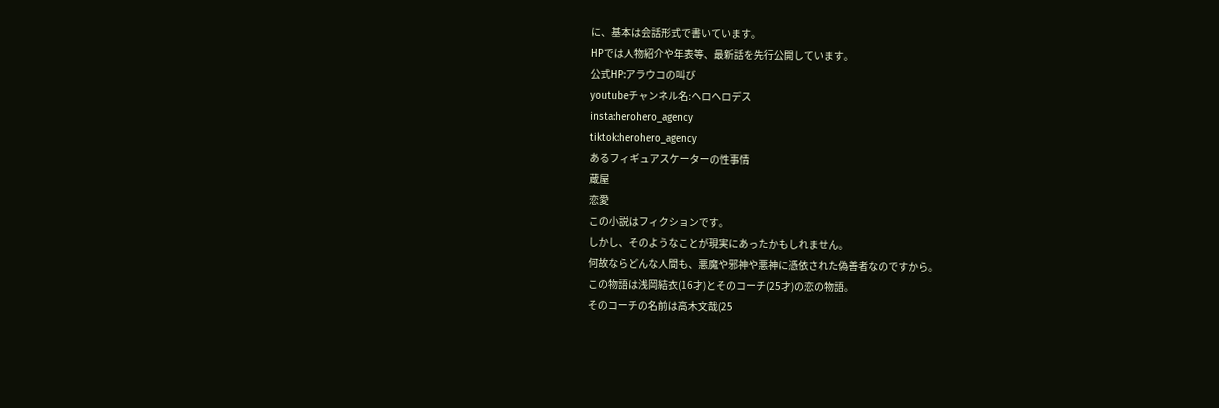に、基本は会話形式で書いています。
HPでは人物紹介や年表等、最新話を先行公開しています。
公式HP:アラウコの叫び
youtubeチャンネル名:ヘロヘロデス
insta:herohero_agency
tiktok:herohero_agency
あるフィギュアスケーターの性事情
蔵屋
恋愛
この小説はフィクションです。
しかし、そのようなことが現実にあったかもしれません。
何故ならどんな人間も、悪魔や邪神や悪神に憑依された偽善者なのですから。
この物語は浅岡結衣(16才)とそのコーチ(25才)の恋の物語。
そのコーチの名前は高木文哉(25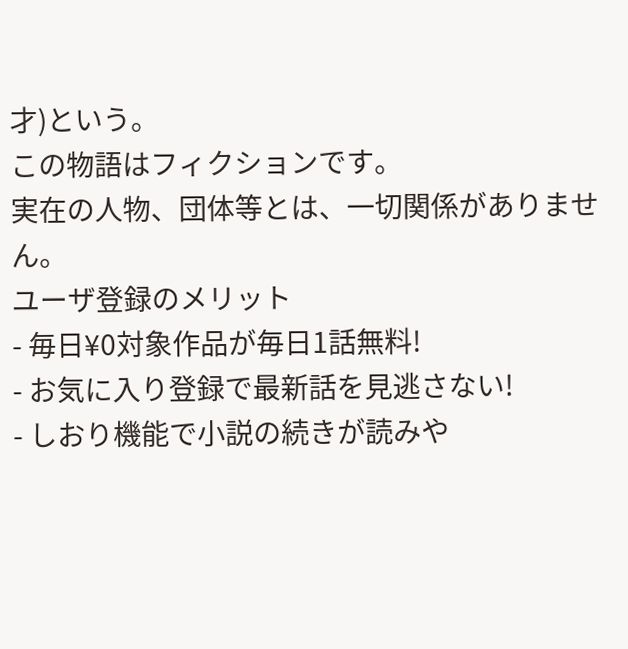才)という。
この物語はフィクションです。
実在の人物、団体等とは、一切関係がありません。
ユーザ登録のメリット
- 毎日¥0対象作品が毎日1話無料!
- お気に入り登録で最新話を見逃さない!
- しおり機能で小説の続きが読みや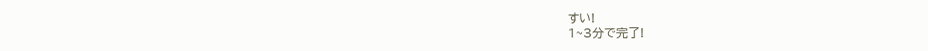すい!
1~3分で完了!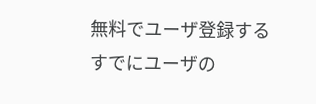無料でユーザ登録する
すでにユーザの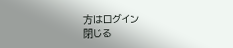方はログイン
閉じる